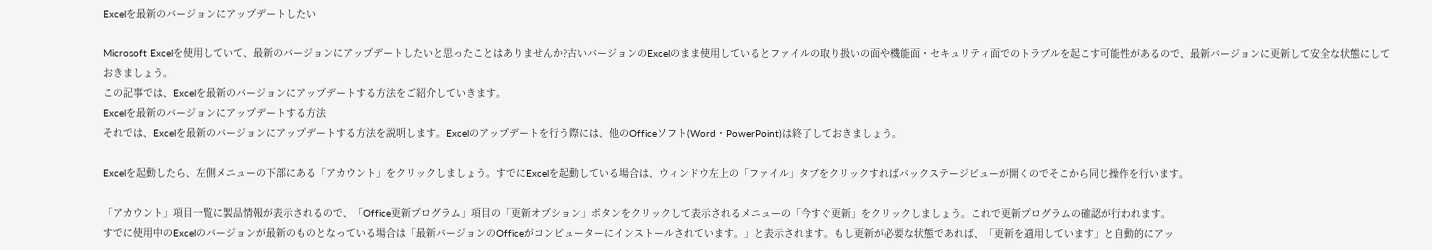Excelを最新のバージョンにアップデートしたい

Microsoft Excelを使用していて、最新のバージョンにアップデートしたいと思ったことはありませんか?古いバージョンのExcelのまま使用しているとファイルの取り扱いの面や機能面・セキュリティ面でのトラブルを起こす可能性があるので、最新バージョンに更新して安全な状態にしておきましょう。
この記事では、Excelを最新のバージョンにアップデートする方法をご紹介していきます。
Excelを最新のバージョンにアップデートする方法
それでは、Excelを最新のバージョンにアップデートする方法を説明します。Excelのアップデートを行う際には、他のOfficeソフト(Word・PowerPoint)は終了しておきましょう。

Excelを起動したら、左側メニューの下部にある「アカウント」をクリックしましょう。すでにExcelを起動している場合は、ウィンドウ左上の「ファイル」タブをクリックすればバックステージビューが開くのでそこから同じ操作を行います。

「アカウント」項目一覧に製品情報が表示されるので、「Office更新プログラム」項目の「更新オプション」ボタンをクリックして表示されるメニューの「今すぐ更新」をクリックしましょう。これで更新プログラムの確認が行われます。
すでに使用中のExcelのバージョンが最新のものとなっている場合は「最新バージョンのOfficeがコンピューターにインストールされています。」と表示されます。もし更新が必要な状態であれば、「更新を適用しています」と自動的にアッ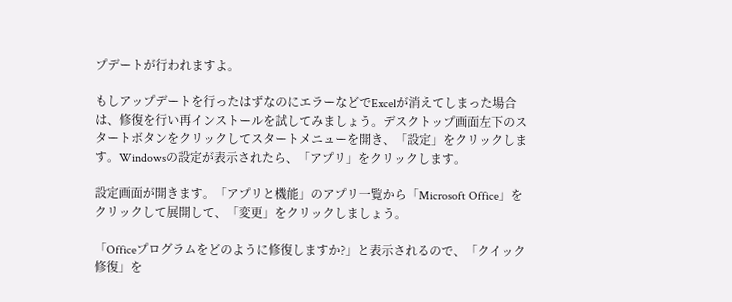プデートが行われますよ。

もしアップデートを行ったはずなのにエラーなどでExcelが消えてしまった場合は、修復を行い再インストールを試してみましょう。デスクトップ画面左下のスタートボタンをクリックしてスタートメニューを開き、「設定」をクリックします。Windowsの設定が表示されたら、「アプリ」をクリックします。

設定画面が開きます。「アプリと機能」のアプリ一覧から「Microsoft Office」をクリックして展開して、「変更」をクリックしましょう。

「Officeプログラムをどのように修復しますか?」と表示されるので、「クイック修復」を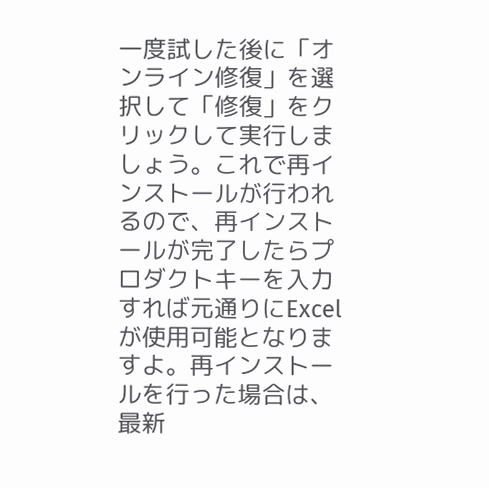一度試した後に「オンライン修復」を選択して「修復」をクリックして実行しましょう。これで再インストールが行われるので、再インストールが完了したらプロダクトキーを入力すれば元通りにExcelが使用可能となりますよ。再インストールを行った場合は、最新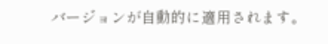バージョンが自動的に適用されます。